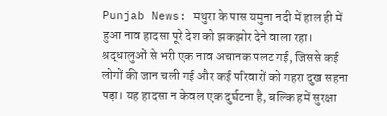Punjab News: मथुरा के पास यमुना नदी में हाल ही में हुआ नाव हादसा पूरे देश को झकझोर देने वाला रहा। श्रद्धालुओं से भरी एक नाव अचानक पलट गई, जिससे कई लोगों की जान चली गई और कई परिवारों को गहरा दुख सहना पड़ा। यह हादसा न केवल एक दुर्घटना है, बल्कि हमें सुरक्षा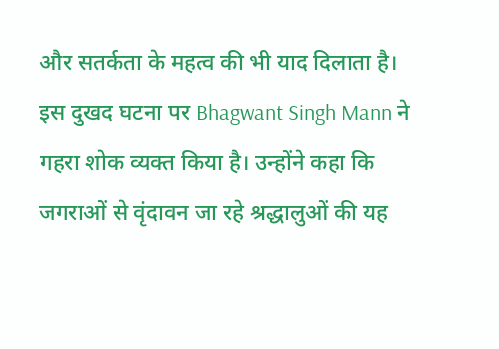और सतर्कता के महत्व की भी याद दिलाता है।
इस दुखद घटना पर Bhagwant Singh Mann ने गहरा शोक व्यक्त किया है। उन्होंने कहा कि जगराओं से वृंदावन जा रहे श्रद्धालुओं की यह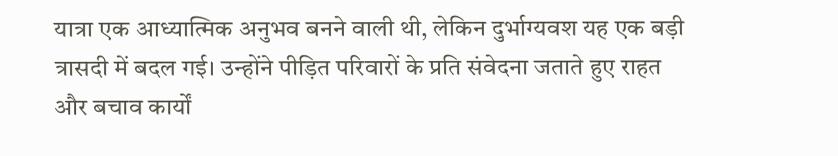यात्रा एक आध्यात्मिक अनुभव बनने वाली थी, लेकिन दुर्भाग्यवश यह एक बड़ी त्रासदी में बदल गई। उन्होंने पीड़ित परिवारों के प्रति संवेदना जताते हुए राहत और बचाव कार्यों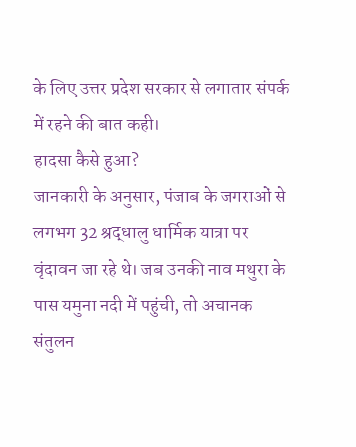के लिए उत्तर प्रदेश सरकार से लगातार संपर्क में रहने की बात कही।
हादसा कैसे हुआ?
जानकारी के अनुसार, पंजाब के जगराओं से लगभग 32 श्रद्धालु धार्मिक यात्रा पर वृंदावन जा रहे थे। जब उनकी नाव मथुरा के पास यमुना नदी में पहुंची, तो अचानक संतुलन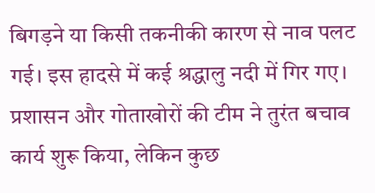बिगड़ने या किसी तकनीकी कारण से नाव पलट गई। इस हादसे में कई श्रद्धालु नदी में गिर गए। प्रशासन और गोताखोरों की टीम ने तुरंत बचाव कार्य शुरू किया, लेकिन कुछ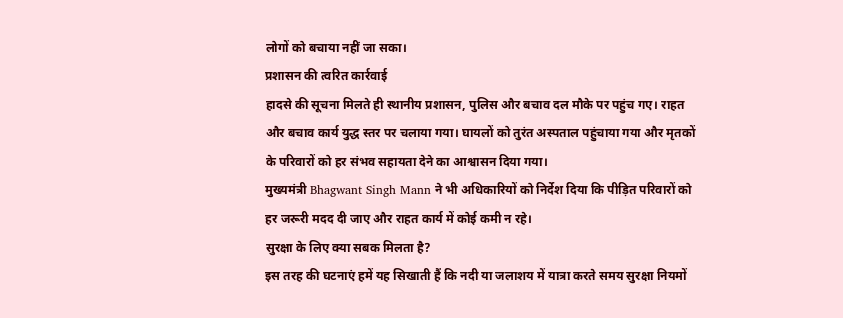लोगों को बचाया नहीं जा सका।
प्रशासन की त्वरित कार्रवाई
हादसे की सूचना मिलते ही स्थानीय प्रशासन, पुलिस और बचाव दल मौके पर पहुंच गए। राहत और बचाव कार्य युद्ध स्तर पर चलाया गया। घायलों को तुरंत अस्पताल पहुंचाया गया और मृतकों के परिवारों को हर संभव सहायता देने का आश्वासन दिया गया।
मुख्यमंत्री Bhagwant Singh Mann ने भी अधिकारियों को निर्देश दिया कि पीड़ित परिवारों को हर जरूरी मदद दी जाए और राहत कार्य में कोई कमी न रहे।
सुरक्षा के लिए क्या सबक मिलता है?
इस तरह की घटनाएं हमें यह सिखाती हैं कि नदी या जलाशय में यात्रा करते समय सुरक्षा नियमों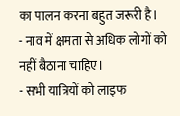का पालन करना बहुत जरूरी है।
- नाव में क्षमता से अधिक लोगों को नहीं बैठाना चाहिए।
- सभी यात्रियों को लाइफ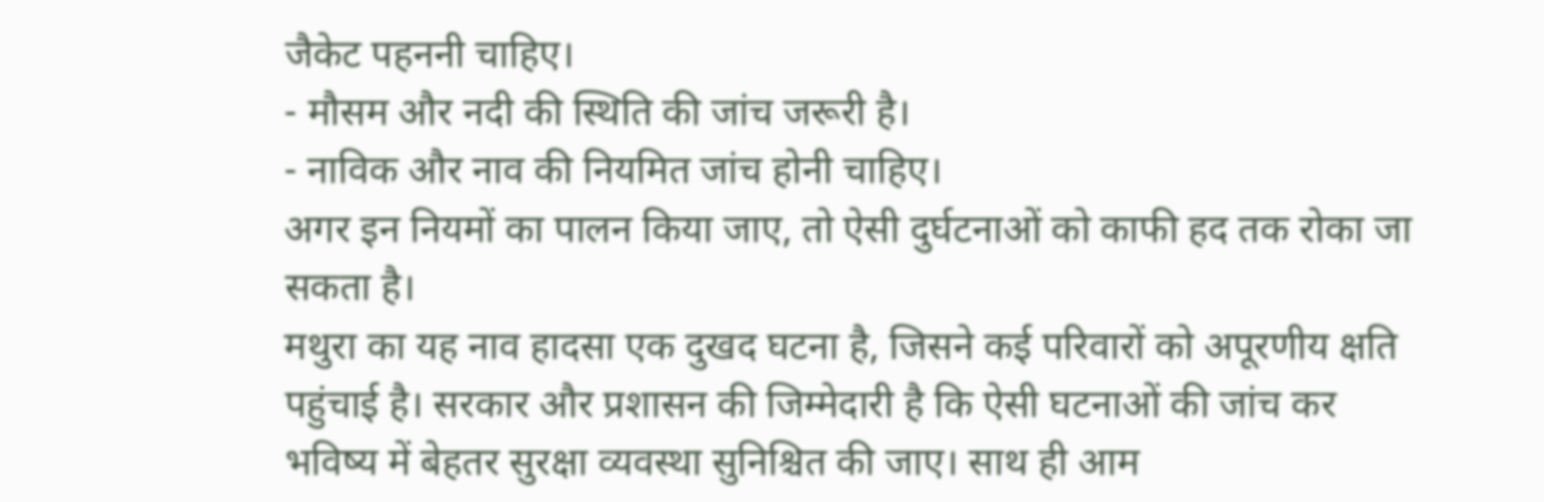जैकेट पहननी चाहिए।
- मौसम और नदी की स्थिति की जांच जरूरी है।
- नाविक और नाव की नियमित जांच होनी चाहिए।
अगर इन नियमों का पालन किया जाए, तो ऐसी दुर्घटनाओं को काफी हद तक रोका जा सकता है।
मथुरा का यह नाव हादसा एक दुखद घटना है, जिसने कई परिवारों को अपूरणीय क्षति पहुंचाई है। सरकार और प्रशासन की जिम्मेदारी है कि ऐसी घटनाओं की जांच कर भविष्य में बेहतर सुरक्षा व्यवस्था सुनिश्चित की जाए। साथ ही आम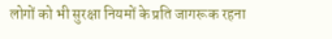लोगों को भी सुरक्षा नियमों के प्रति जागरूक रहना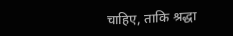चाहिए, ताकि श्रद्धा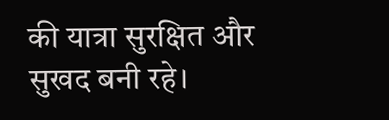की यात्रा सुरक्षित और सुखद बनी रहे।